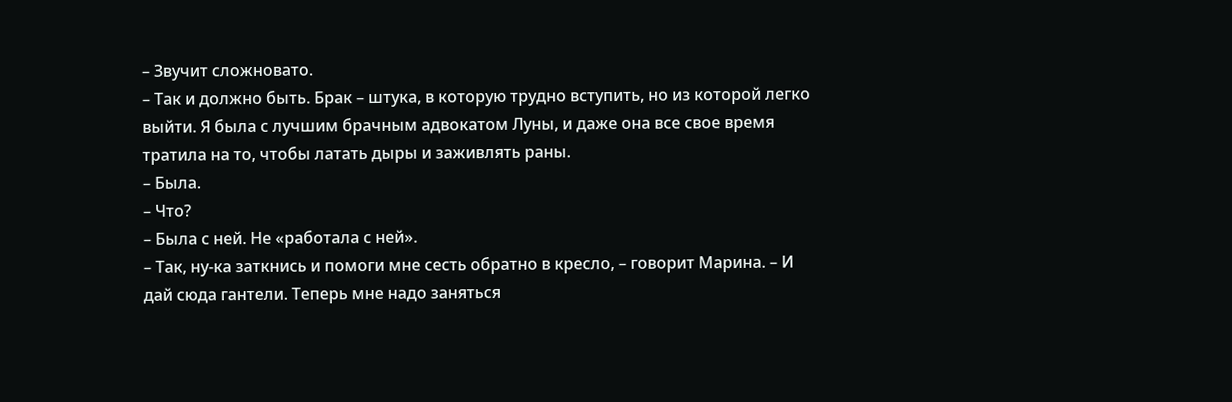– Звучит сложновато.
– Так и должно быть. Брак – штука, в которую трудно вступить, но из которой легко выйти. Я была с лучшим брачным адвокатом Луны, и даже она все свое время тратила на то, чтобы латать дыры и заживлять раны.
– Была.
– Что?
– Была с ней. Не «работала с ней».
– Так, ну-ка заткнись и помоги мне сесть обратно в кресло, – говорит Марина. – И дай сюда гантели. Теперь мне надо заняться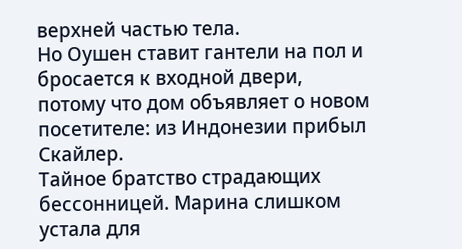верхней частью тела.
Но Оушен ставит гантели на пол и бросается к входной двери, потому что дом объявляет о новом посетителе: из Индонезии прибыл Скайлер.
Тайное братство страдающих бессонницей. Марина слишком устала для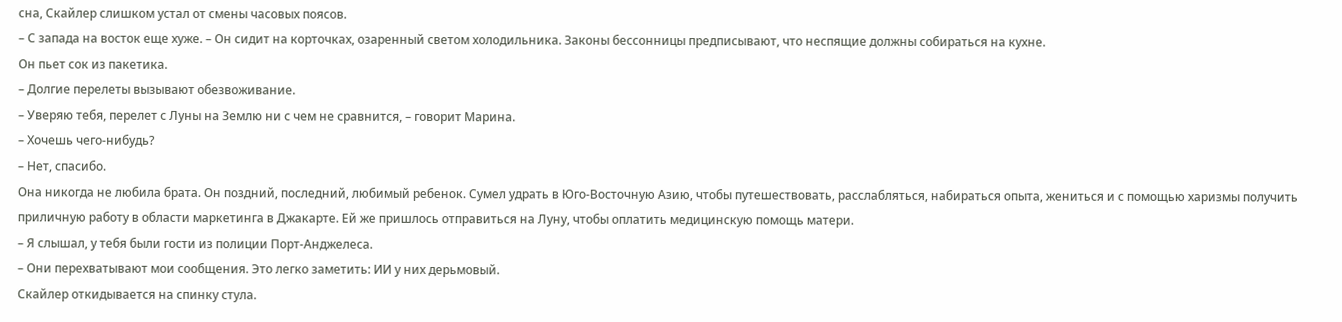сна, Скайлер слишком устал от смены часовых поясов.
– С запада на восток еще хуже. – Он сидит на корточках, озаренный светом холодильника. Законы бессонницы предписывают, что неспящие должны собираться на кухне.
Он пьет сок из пакетика.
– Долгие перелеты вызывают обезвоживание.
– Уверяю тебя, перелет с Луны на Землю ни с чем не сравнится, – говорит Марина.
– Хочешь чего-нибудь?
– Нет, спасибо.
Она никогда не любила брата. Он поздний, последний, любимый ребенок. Сумел удрать в Юго-Восточную Азию, чтобы путешествовать, расслабляться, набираться опыта, жениться и с помощью харизмы получить приличную работу в области маркетинга в Джакарте. Ей же пришлось отправиться на Луну, чтобы оплатить медицинскую помощь матери.
– Я слышал, у тебя были гости из полиции Порт-Анджелеса.
– Они перехватывают мои сообщения. Это легко заметить: ИИ у них дерьмовый.
Скайлер откидывается на спинку стула.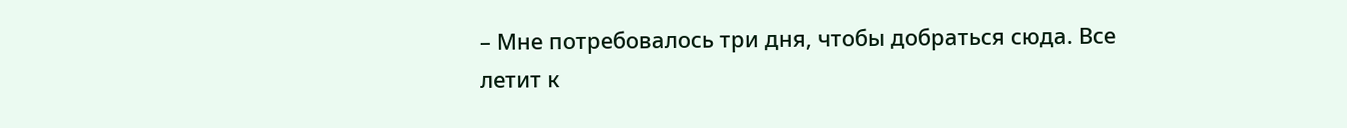– Мне потребовалось три дня, чтобы добраться сюда. Все летит к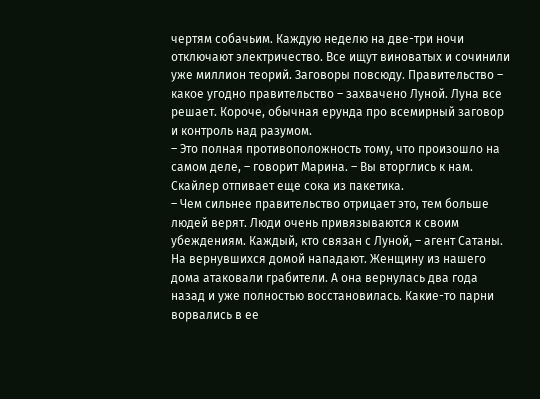чертям собачьим. Каждую неделю на две-три ночи отключают электричество. Все ищут виноватых и сочинили уже миллион теорий. Заговоры повсюду. Правительство – какое угодно правительство – захвачено Луной. Луна все решает. Короче, обычная ерунда про всемирный заговор и контроль над разумом.
– Это полная противоположность тому, что произошло на самом деле, – говорит Марина. – Вы вторглись к нам.
Скайлер отпивает еще сока из пакетика.
– Чем сильнее правительство отрицает это, тем больше людей верят. Люди очень привязываются к своим убеждениям. Каждый, кто связан с Луной, – агент Сатаны. На вернувшихся домой нападают. Женщину из нашего дома атаковали грабители. А она вернулась два года назад и уже полностью восстановилась. Какие-то парни ворвались в ее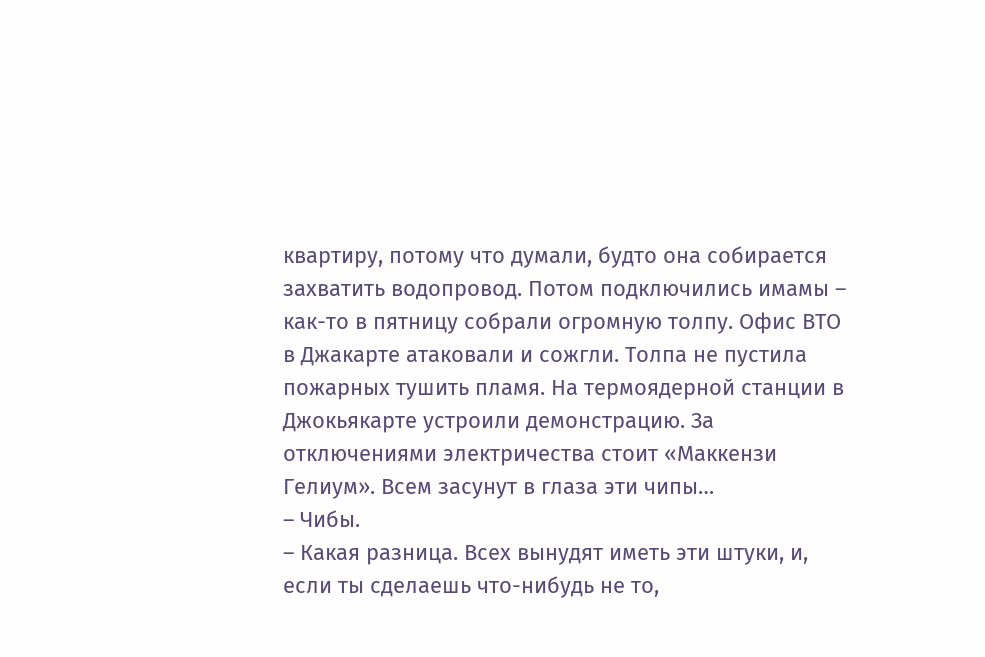квартиру, потому что думали, будто она собирается захватить водопровод. Потом подключились имамы – как-то в пятницу собрали огромную толпу. Офис ВТО в Джакарте атаковали и сожгли. Толпа не пустила пожарных тушить пламя. На термоядерной станции в Джокьякарте устроили демонстрацию. За отключениями электричества стоит «Маккензи Гелиум». Всем засунут в глаза эти чипы…
– Чибы.
– Какая разница. Всех вынудят иметь эти штуки, и, если ты сделаешь что-нибудь не то,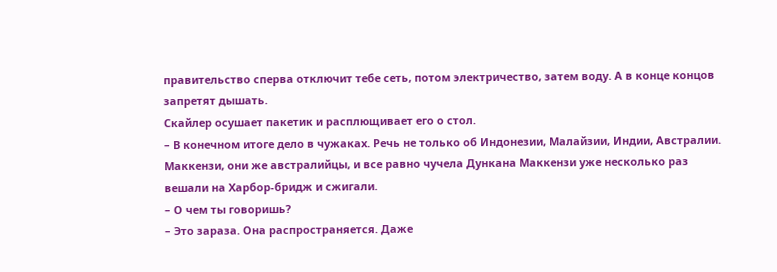правительство сперва отключит тебе сеть, потом электричество, затем воду. А в конце концов запретят дышать.
Скайлер осушает пакетик и расплющивает его о стол.
– В конечном итоге дело в чужаках. Речь не только об Индонезии, Малайзии, Индии, Австралии. Маккензи, они же австралийцы, и все равно чучела Дункана Маккензи уже несколько раз вешали на Харбор-бридж и сжигали.
– О чем ты говоришь?
– Это зараза. Она распространяется. Даже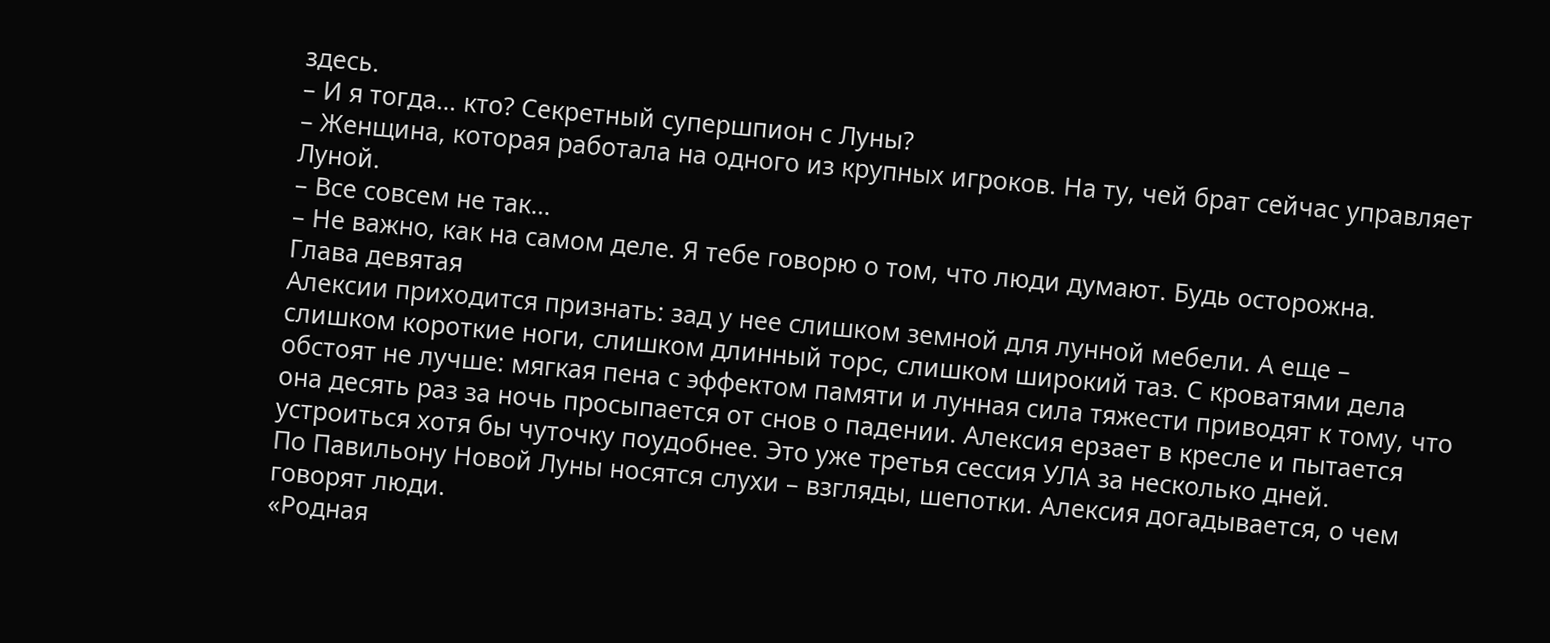здесь.
– И я тогда… кто? Секретный супершпион с Луны?
– Женщина, которая работала на одного из крупных игроков. На ту, чей брат сейчас управляет Луной.
– Все совсем не так…
– Не важно, как на самом деле. Я тебе говорю о том, что люди думают. Будь осторожна.
Глава девятая
Алексии приходится признать: зад у нее слишком земной для лунной мебели. А еще – слишком короткие ноги, слишком длинный торс, слишком широкий таз. С кроватями дела обстоят не лучше: мягкая пена с эффектом памяти и лунная сила тяжести приводят к тому, что она десять раз за ночь просыпается от снов о падении. Алексия ерзает в кресле и пытается устроиться хотя бы чуточку поудобнее. Это уже третья сессия УЛА за несколько дней.
По Павильону Новой Луны носятся слухи – взгляды, шепотки. Алексия догадывается, о чем говорят люди.
«Родная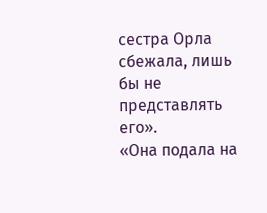сестра Орла сбежала, лишь бы не представлять его».
«Она подала на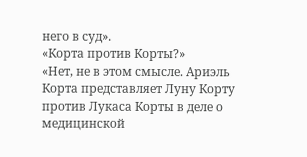него в суд».
«Корта против Корты?»
«Нет, не в этом смысле. Ариэль Корта представляет Луну Корту против Лукаса Корты в деле о медицинской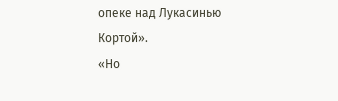опеке над Лукасинью Кортой».
«Но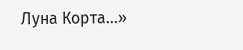Луна Корта…»